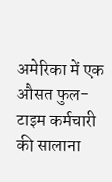अमेरिका में एक औसत फुल-टाइम कर्मचारी की सालाना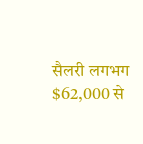सैलरी लगभग $62,000 से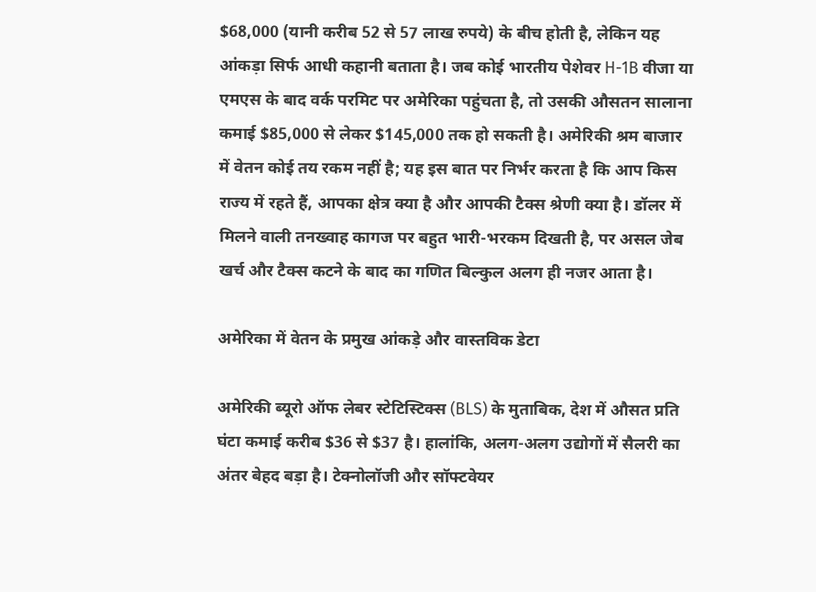$68,000 (यानी करीब 52 से 57 लाख रुपये) के बीच होती है, लेकिन यह आंकड़ा सिर्फ आधी कहानी बताता है। जब कोई भारतीय पेशेवर H-1B वीजा या एमएस के बाद वर्क परमिट पर अमेरिका पहुंचता है, तो उसकी औसतन सालाना कमाई $85,000 से लेकर $145,000 तक हो सकती है। अमेरिकी श्रम बाजार में वेतन कोई तय रकम नहीं है; यह इस बात पर निर्भर करता है कि आप किस राज्य में रहते हैं, आपका क्षेत्र क्या है और आपकी टैक्स श्रेणी क्या है। डॉलर में मिलने वाली तनख्वाह कागज पर बहुत भारी-भरकम दिखती है, पर असल जेब खर्च और टैक्स कटने के बाद का गणित बिल्कुल अलग ही नजर आता है।

अमेरिका में वेतन के प्रमुख आंकड़े और वास्तविक डेटा

अमेरिकी ब्यूरो ऑफ लेबर स्टेटिस्टिक्स (BLS) के मुताबिक, देश में औसत प्रति घंटा कमाई करीब $36 से $37 है। हालांकि, अलग-अलग उद्योगों में सैलरी का अंतर बेहद बड़ा है। टेक्नोलॉजी और सॉफ्टवेयर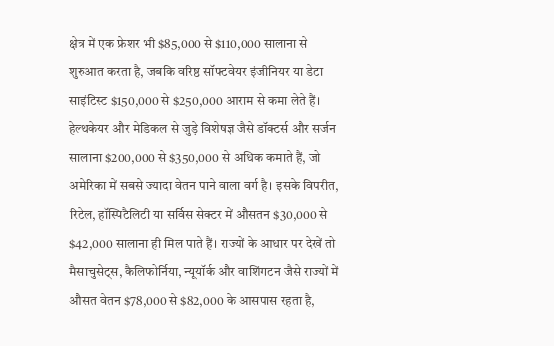क्षेत्र में एक फ्रेशर भी $85,000 से $110,000 सालाना से शुरुआत करता है, जबकि वरिष्ठ सॉफ्टवेयर इंजीनियर या डेटा साइंटिस्ट $150,000 से $250,000 आराम से कमा लेते हैं। हेल्थकेयर और मेडिकल से जुड़े विशेषज्ञ जैसे डॉक्टर्स और सर्जन सालाना $200,000 से $350,000 से अधिक कमाते हैं, जो अमेरिका में सबसे ज्यादा वेतन पाने वाला वर्ग है। इसके विपरीत, रिटेल, हॉस्पिटैलिटी या सर्विस सेक्टर में औसतन $30,000 से $42,000 सालाना ही मिल पाते हैं। राज्यों के आधार पर देखें तो मैसाचुसेट्स, कैलिफोर्निया, न्यूयॉर्क और वाशिंगटन जैसे राज्यों में औसत वेतन $78,000 से $82,000 के आसपास रहता है,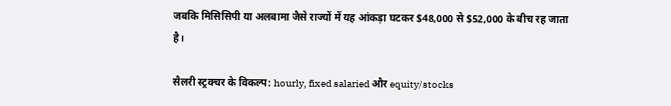जबकि मिसिसिपी या अलबामा जैसे राज्यों में यह आंकड़ा घटकर $48,000 से $52,000 के बीच रह जाता है।

सैलरी स्ट्रक्चर के विकल्प: hourly, fixed salaried और equity/stocks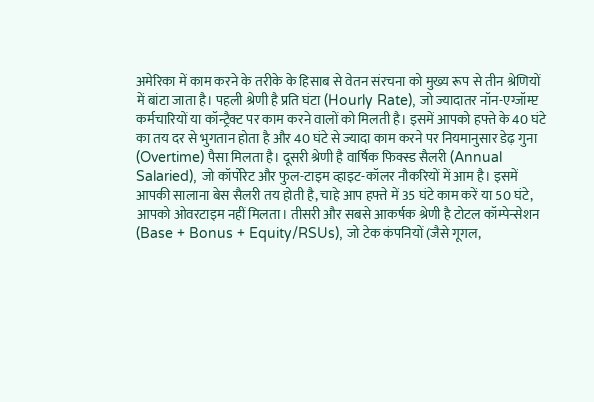अमेरिका में काम करने के तरीके के हिसाब से वेतन संरचना को मुख्य रूप से तीन श्रेणियों में बांटा जाता है। पहली श्रेणी है प्रति घंटा (Hourly Rate), जो ज्यादातर नॉन-एग्जॉम्प्ट कर्मचारियों या कॉन्ट्रैक्ट पर काम करने वालों को मिलती है। इसमें आपको हफ्ते के 40 घंटे का तय दर से भुगतान होता है और 40 घंटे से ज्यादा काम करने पर नियमानुसार डेढ़ गुना (Overtime) पैसा मिलता है। दूसरी श्रेणी है वार्षिक फिक्स्ड सैलरी (Annual Salaried), जो कॉर्पोरेट और फुल-टाइम व्हाइट-कॉलर नौकरियों में आम है। इसमें आपकी सालाना बेस सैलरी तय होती है, चाहे आप हफ्ते में 35 घंटे काम करें या 50 घंटे, आपको ओवरटाइम नहीं मिलता। तीसरी और सबसे आकर्षक श्रेणी है टोटल कॉम्पेन्सेशन (Base + Bonus + Equity/RSUs), जो टेक कंपनियों (जैसे गूगल,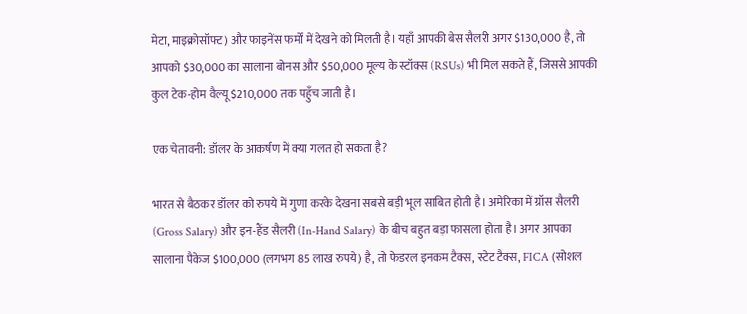मेटा, माइक्रोसॉफ्ट) और फाइनेंस फर्मों में देखने को मिलती है। यहाँ आपकी बेस सैलरी अगर $130,000 है, तो आपको $30,000 का सालाना बोनस और $50,000 मूल्य के स्टॉक्स (RSUs) भी मिल सकते हैं, जिससे आपकी कुल टेक-होम वैल्यू $210,000 तक पहुँच जाती है।

एक चेतावनी: डॉलर के आकर्षण में क्या गलत हो सकता है?

भारत से बैठकर डॉलर को रुपये में गुणा करके देखना सबसे बड़ी भूल साबित होती है। अमेरिका में ग्रॉस सैलरी (Gross Salary) और इन-हैंड सैलरी (In-Hand Salary) के बीच बहुत बड़ा फासला होता है। अगर आपका सालाना पैकेज $100,000 (लगभग 85 लाख रुपये) है, तो फेडरल इनकम टैक्स, स्टेट टैक्स, FICA (सोशल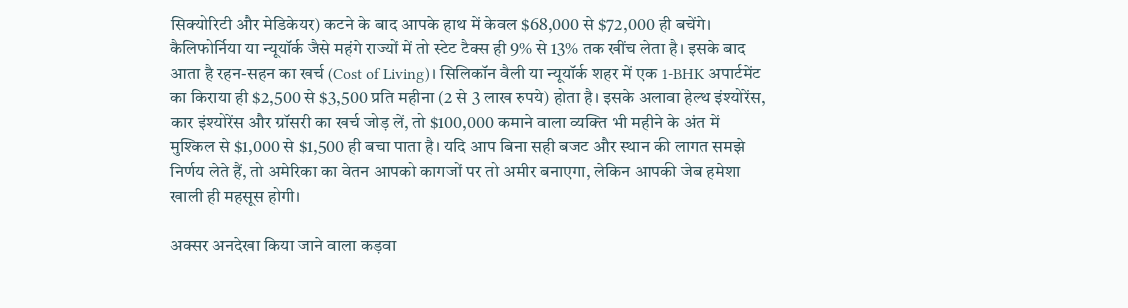सिक्योरिटी और मेडिकेयर) कटने के बाद आपके हाथ में केवल $68,000 से $72,000 ही बचेंगे। कैलिफोर्निया या न्यूयॉर्क जैसे महंगे राज्यों में तो स्टेट टैक्स ही 9% से 13% तक खींच लेता है। इसके बाद आता है रहन-सहन का खर्च (Cost of Living)। सिलिकॉन वैली या न्यूयॉर्क शहर में एक 1-BHK अपार्टमेंट का किराया ही $2,500 से $3,500 प्रति महीना (2 से 3 लाख रुपये) होता है। इसके अलावा हेल्थ इंश्योरेंस, कार इंश्योरेंस और ग्रॉसरी का खर्च जोड़ लें, तो $100,000 कमाने वाला व्यक्ति भी महीने के अंत में मुश्किल से $1,000 से $1,500 ही बचा पाता है। यदि आप बिना सही बजट और स्थान की लागत समझे निर्णय लेते हैं, तो अमेरिका का वेतन आपको कागजों पर तो अमीर बनाएगा, लेकिन आपकी जेब हमेशा खाली ही महसूस होगी।

अक्सर अनदेखा किया जाने वाला कड़वा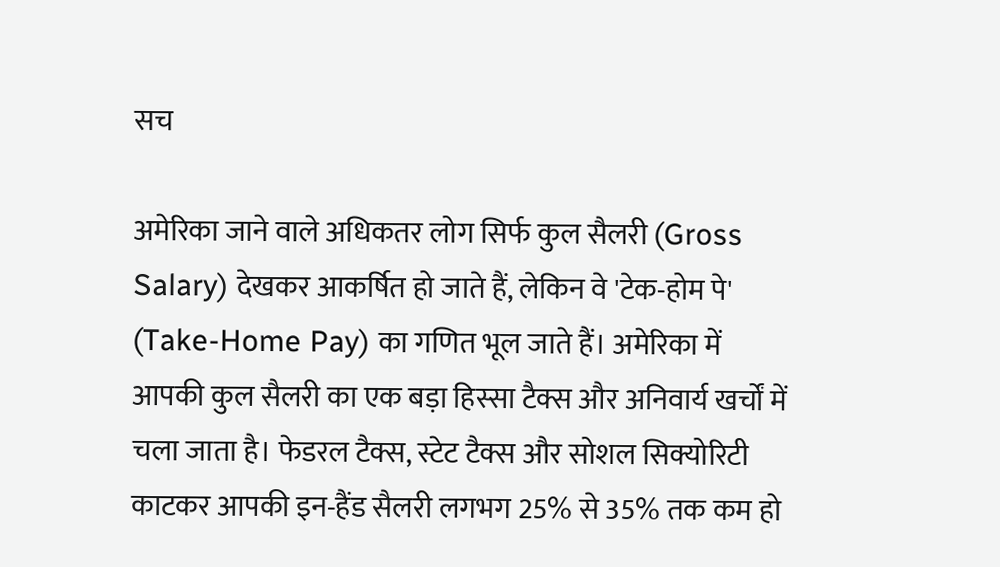सच

अमेरिका जाने वाले अधिकतर लोग सिर्फ कुल सैलरी (Gross Salary) देखकर आकर्षित हो जाते हैं, लेकिन वे 'टेक-होम पे' (Take-Home Pay) का गणित भूल जाते हैं। अमेरिका में आपकी कुल सैलरी का एक बड़ा हिस्सा टैक्स और अनिवार्य खर्चों में चला जाता है। फेडरल टैक्स, स्टेट टैक्स और सोशल सिक्योरिटी काटकर आपकी इन-हैंड सैलरी लगभग 25% से 35% तक कम हो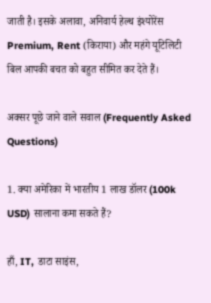जाती है। इसके अलावा, अनिवार्य हेल्थ इंश्योरेंस Premium, Rent (किराया) और महंगे यूटिलिटी बिल आपकी बचत को बहुत सीमित कर देते हैं।

अक्सर पूछे जाने वाले सवाल (Frequently Asked Questions)

1. क्या अमेरिका में भारतीय 1 लाख डॉलर (100k USD) सालाना कमा सकते हैं?

हाँ, IT, डाटा साइंस,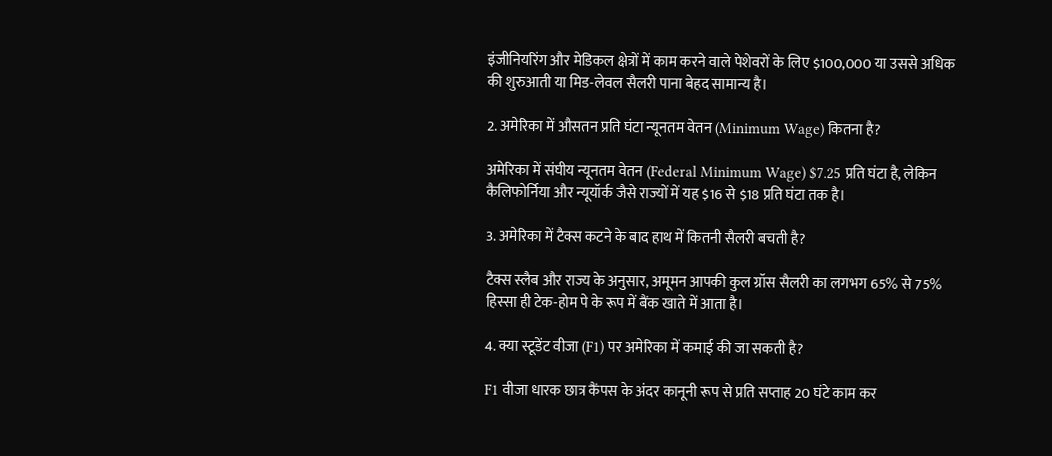इंजीनियरिंग और मेडिकल क्षेत्रों में काम करने वाले पेशेवरों के लिए $100,000 या उससे अधिक की शुरुआती या मिड-लेवल सैलरी पाना बेहद सामान्य है।

2. अमेरिका में औसतन प्रति घंटा न्यूनतम वेतन (Minimum Wage) कितना है?

अमेरिका में संघीय न्यूनतम वेतन (Federal Minimum Wage) $7.25 प्रति घंटा है, लेकिन कैलिफोर्निया और न्यूयॉर्क जैसे राज्यों में यह $16 से $18 प्रति घंटा तक है।

3. अमेरिका में टैक्स कटने के बाद हाथ में कितनी सैलरी बचती है?

टैक्स स्लैब और राज्य के अनुसार, अमूमन आपकी कुल ग्रॉस सैलरी का लगभग 65% से 75% हिस्सा ही टेक-होम पे के रूप में बैंक खाते में आता है।

4. क्या स्टूडेंट वीजा (F1) पर अमेरिका में कमाई की जा सकती है?

F1 वीजा धारक छात्र कैंपस के अंदर कानूनी रूप से प्रति सप्ताह 20 घंटे काम कर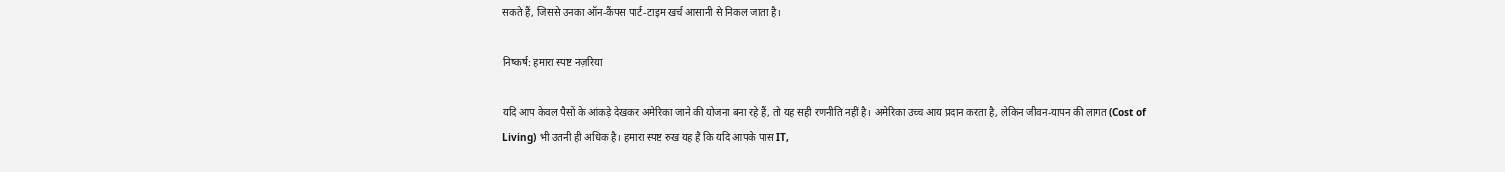सकते हैं, जिससे उनका ऑन-कैंपस पार्ट-टाइम खर्च आसानी से निकल जाता है।

निष्कर्ष: हमारा स्पष्ट नज़रिया

यदि आप केवल पैसों के आंकड़े देखकर अमेरिका जाने की योजना बना रहे हैं, तो यह सही रणनीति नहीं है। अमेरिका उच्च आय प्रदान करता है, लेकिन जीवन-यापन की लागत (Cost of Living) भी उतनी ही अधिक है। हमारा स्पष्ट रुख यह है कि यदि आपके पास IT,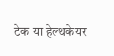टेक या हेल्थकेयर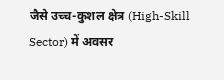जैसे उच्च-कुशल क्षेत्र (High-Skill Sector) में अवसर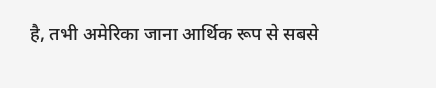है, तभी अमेरिका जाना आर्थिक रूप से सबसे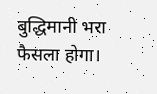बुद्धिमानी भरा फैसला होगा।